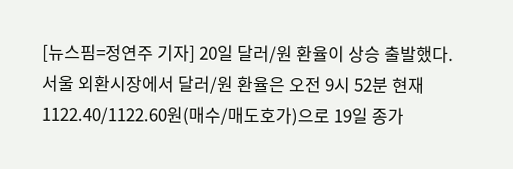[뉴스핌=정연주 기자] 20일 달러/원 환율이 상승 출발했다.
서울 외환시장에서 달러/원 환율은 오전 9시 52분 현재 1122.40/1122.60원(매수/매도호가)으로 19일 종가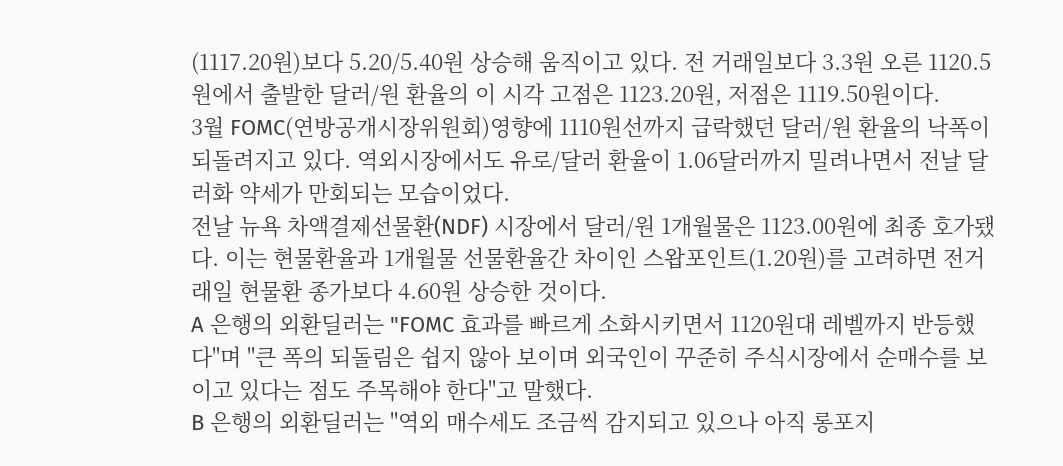(1117.20원)보다 5.20/5.40원 상승해 움직이고 있다. 전 거래일보다 3.3원 오른 1120.5원에서 출발한 달러/원 환율의 이 시각 고점은 1123.20원, 저점은 1119.50원이다.
3월 FOMC(연방공개시장위원회)영향에 1110원선까지 급락했던 달러/원 환율의 낙폭이 되돌려지고 있다. 역외시장에서도 유로/달러 환율이 1.06달러까지 밀려나면서 전날 달러화 약세가 만회되는 모습이었다.
전날 뉴욕 차액결제선물환(NDF) 시장에서 달러/원 1개월물은 1123.00원에 최종 호가됐다. 이는 현물환율과 1개월물 선물환율간 차이인 스왑포인트(1.20원)를 고려하면 전거래일 현물환 종가보다 4.60원 상승한 것이다.
A 은행의 외환딜러는 "FOMC 효과를 빠르게 소화시키면서 1120원대 레벨까지 반등했다"며 "큰 폭의 되돌림은 쉽지 않아 보이며 외국인이 꾸준히 주식시장에서 순매수를 보이고 있다는 점도 주목해야 한다"고 말했다.
B 은행의 외환딜러는 "역외 매수세도 조금씩 감지되고 있으나 아직 롱포지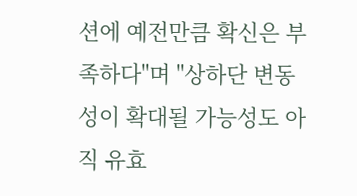션에 예전만큼 확신은 부족하다"며 "상하단 변동성이 확대될 가능성도 아직 유효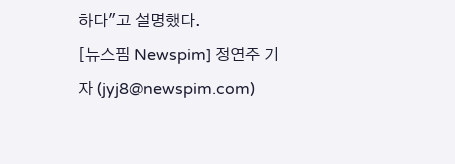하다"고 설명했다.
[뉴스핌 Newspim] 정연주 기자 (jyj8@newspim.com)